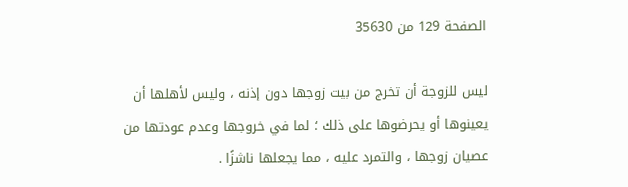الصفحة 129 من 35630

ليس للزوجة أن تخرج من بيت زوجها دون إذنه ، وليس لأهلها أن يعينوها أو يحرضوها على ذلك ؛ لما في خروجها وعدم عودتها من عصيان زوجها ، والتمرد عليه ، مما يجعلها ناشزًا .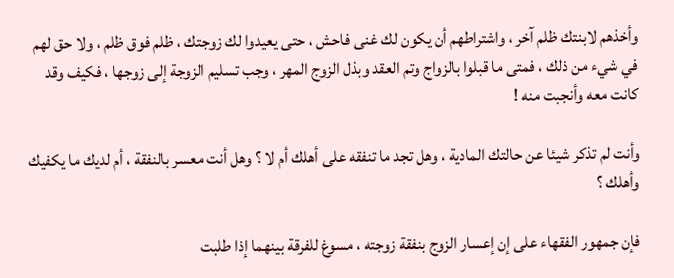وأخذهم لابنتك ظلم آخر ، واشتراطهم أن يكون لك غنى فاحش ، حتى يعيدوا لك زوجتك ، ظلم فوق ظلم ، ولا حق لهم في شيء من ذلك ، فمتى ما قبلوا بالزواج وتم العقد وبذل الزوج المهر ، وجب تسليم الزوجة إلى زوجها ، فكيف وقد كانت معه وأنجبت منه !

وأنت لم تذكر شيئا عن حالتك المادية ، وهل تجد ما تنفقه على أهلك أم لا ؟ وهل أنت معسر بالنفقة ، أم لديك ما يكفيك وأهلك ؟

فإن جمهور الفقهاء على إن إعسار الزوج بنفقة زوجته ، مسوغ للفرقة بينهما إذا طلبت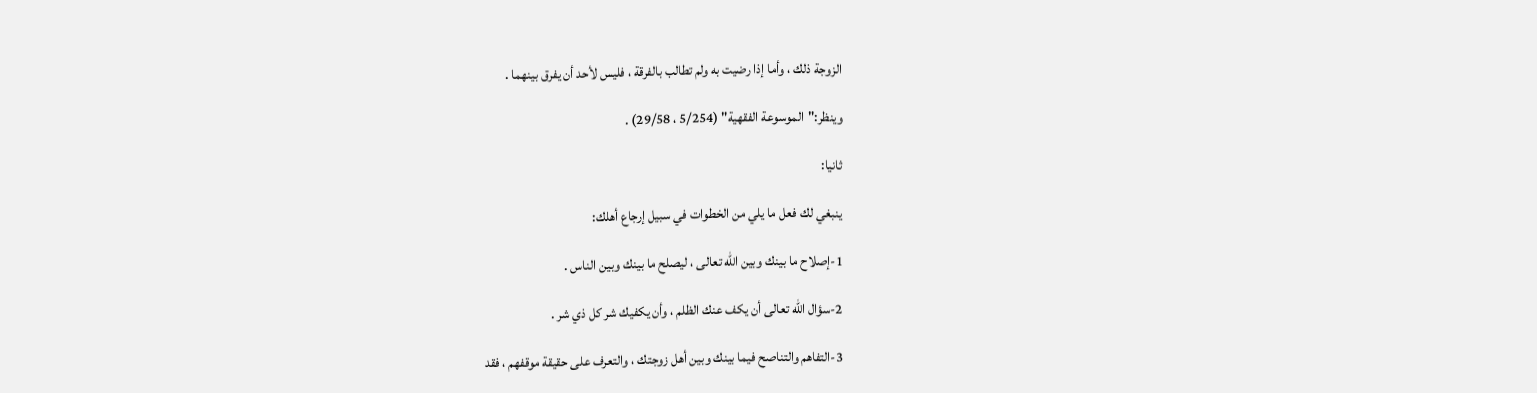الزوجة ذلك ، وأما إذا رضيت به ولم تطالب بالفرقة ، فليس لأحد أن يفرق بينهما .

وينظر:"الموسوعة الفقهية" (5/254 ، 29/58) .

ثانيا:

ينبغي لك فعل ما يلي من الخطوات في سبيل إرجاع أهلك:

1-إصلاح ما بينك وبين الله تعالى ، ليصلح ما بينك وبين الناس .

2-سؤال الله تعالى أن يكف عنك الظلم ، وأن يكفيك شر كل ذي شر .

3-التفاهم والتناصح فيما بينك وبين أهل زوجتك ، والتعرف على حقيقة موقفهم ، فقد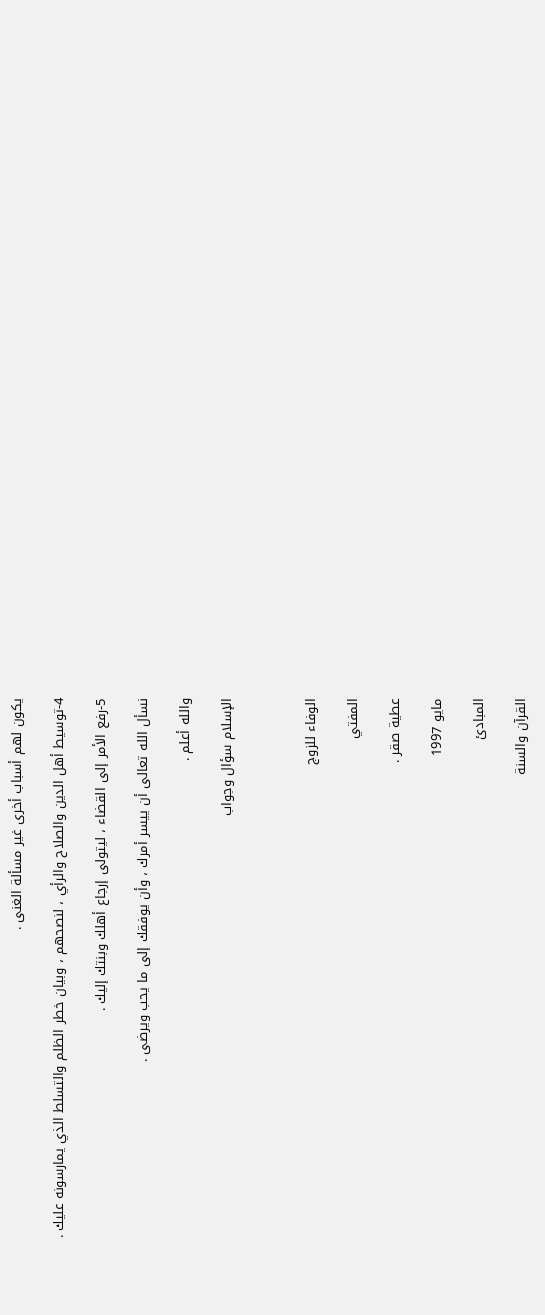يكون لهم أسباب أخرى غير مسألة الغنى .

4-توسيط أهل الدين والصلاح والرأي ، لنصحهم ، وبيان خطر الظلم والتسلط الذي يمارسونه عليك .

5-رفع الأمر إلى القضاء ، ليتولى إرجاع أهلك وبنتك إليك .

نسأل الله تعالى أن ييسر أمرك ، وأن يوفقك إلى ما يحب ويرضى .

والله أعلم .

الإسلام سؤال وجواب



الوفاء للزوج

المفتي

عطية صقر .

مايو 1997

المبادئ

القرآن والسنة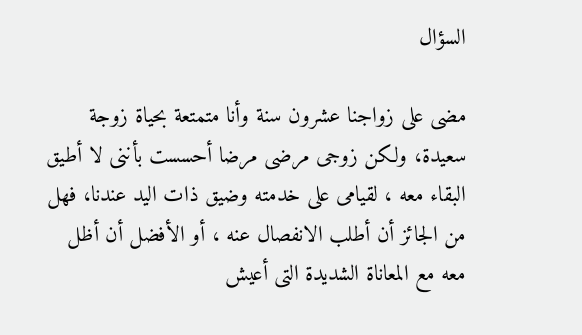السؤال

مضى على زواجنا عشرون سنة وأنا متمتعة بحياة زوجة سعيدة، ولكن زوجى مرضى مرضا أحسست بأننى لا أطيق البقاء معه ، لقيامى على خدمته وضيق ذات اليد عندنا، فهل من الجائز أن أطلب الانفصال عنه ، أو الأفضل أن أظل معه مع المعاناة الشديدة التى أعيش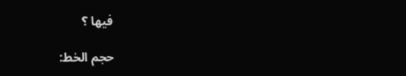فيها ؟

حجم الخط: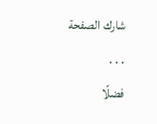شارك الصفحة
. . .
فضلًا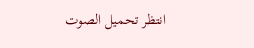انتظر تحميل الصوت